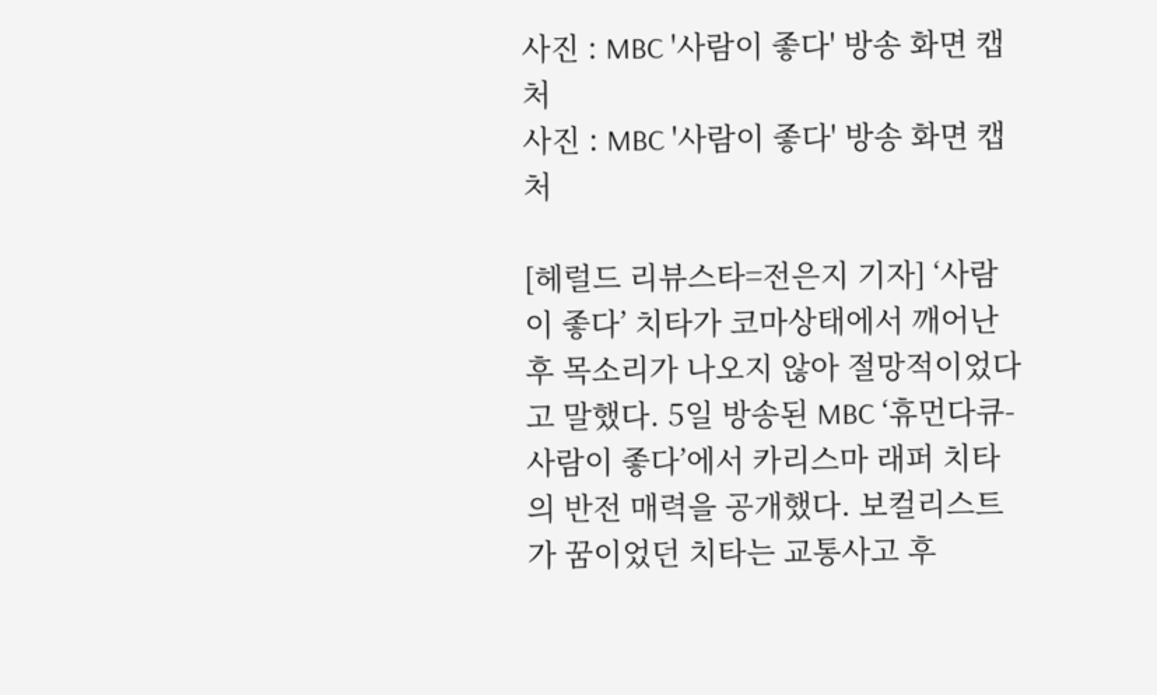사진 : MBC '사람이 좋다' 방송 화면 캡처
사진 : MBC '사람이 좋다' 방송 화면 캡처

[헤럴드 리뷰스타=전은지 기자] ‘사람이 좋다’ 치타가 코마상태에서 깨어난 후 목소리가 나오지 않아 절망적이었다고 말했다. 5일 방송된 MBC ‘휴먼다큐-사람이 좋다’에서 카리스마 래퍼 치타의 반전 매력을 공개했다. 보컬리스트가 꿈이었던 치타는 교통사고 후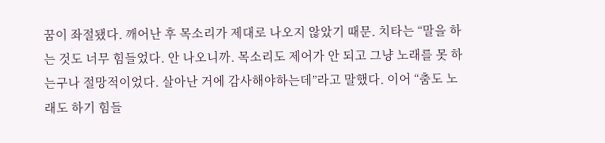꿈이 좌절됐다. 깨어난 후 목소리가 제대로 나오지 않았기 때문. 치타는 “말을 하는 것도 너무 힘들었다. 안 나오니까. 목소리도 제어가 안 되고 그냥 노래를 못 하는구나 절망적이었다. 살아난 거에 감사해야하는데”라고 말했다. 이어 “춤도 노래도 하기 힘들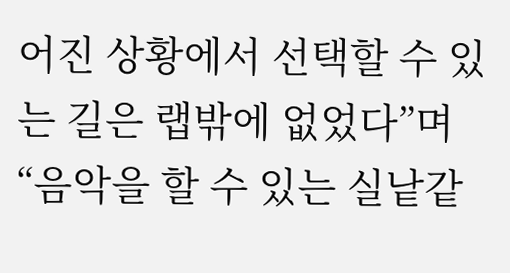어진 상황에서 선택할 수 있는 길은 랩밖에 없었다”며 “음악을 할 수 있는 실낱같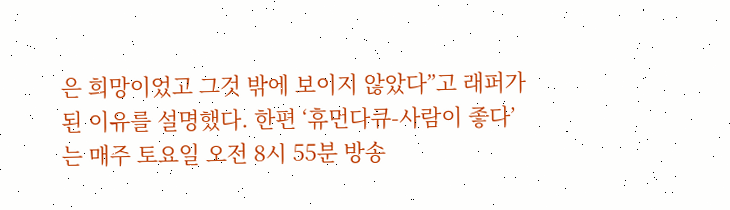은 희망이었고 그것 밖에 보이지 않았다”고 래퍼가 된 이유를 설명했다. 한편 ‘휴먼다큐-사람이 좋다’는 매주 토요일 오전 8시 55분 방송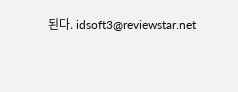된다. idsoft3@reviewstar.net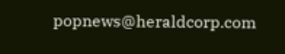popnews@heraldcorp.com